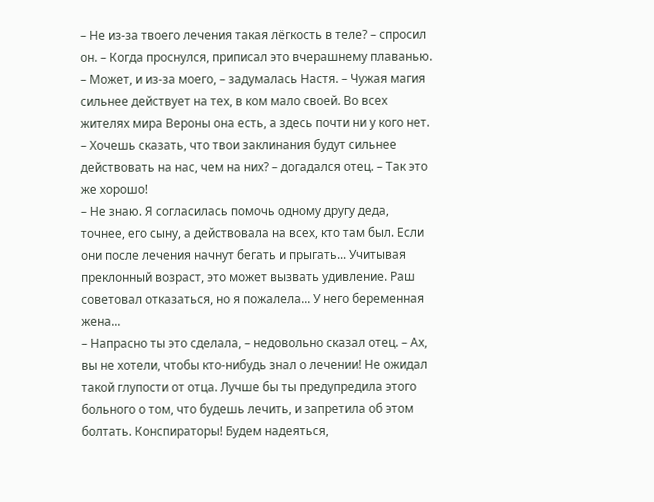– Не из-за твоего лечения такая лёгкость в теле? – спросил он. – Когда проснулся, приписал это вчерашнему плаванью.
– Может, и из-за моего, – задумалась Настя. – Чужая магия сильнее действует на тех, в ком мало своей. Во всех жителях мира Вероны она есть, а здесь почти ни у кого нет.
– Хочешь сказать, что твои заклинания будут сильнее действовать на нас, чем на них? – догадался отец. – Так это же хорошо!
– Не знаю. Я согласилась помочь одному другу деда, точнее, его сыну, а действовала на всех, кто там был. Если они после лечения начнут бегать и прыгать... Учитывая преклонный возраст, это может вызвать удивление. Раш советовал отказаться, но я пожалела... У него беременная жена...
– Напрасно ты это сделала, – недовольно сказал отец. – Ах, вы не хотели, чтобы кто-нибудь знал о лечении! Не ожидал такой глупости от отца. Лучше бы ты предупредила этого больного о том, что будешь лечить, и запретила об этом болтать. Конспираторы! Будем надеяться,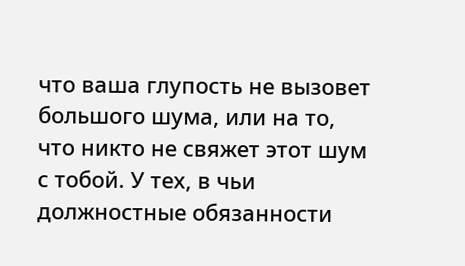что ваша глупость не вызовет большого шума, или на то, что никто не свяжет этот шум с тобой. У тех, в чьи должностные обязанности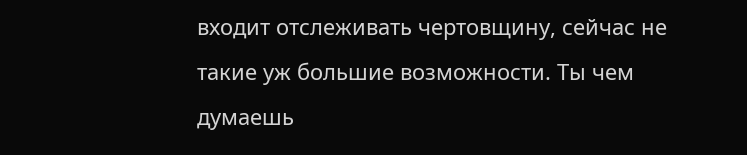входит отслеживать чертовщину, сейчас не такие уж большие возможности. Ты чем думаешь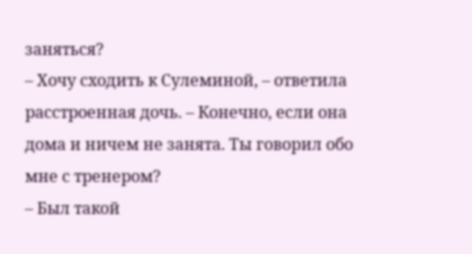заняться?
– Хочу сходить к Сулеминой, – ответила расстроенная дочь. – Конечно, если она дома и ничем не занята. Ты говорил обо мне с тренером?
– Был такой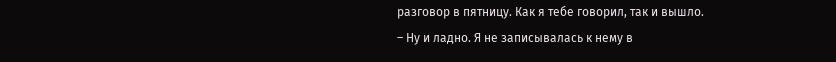разговор в пятницу. Как я тебе говорил, так и вышло.
– Ну и ладно. Я не записывалась к нему в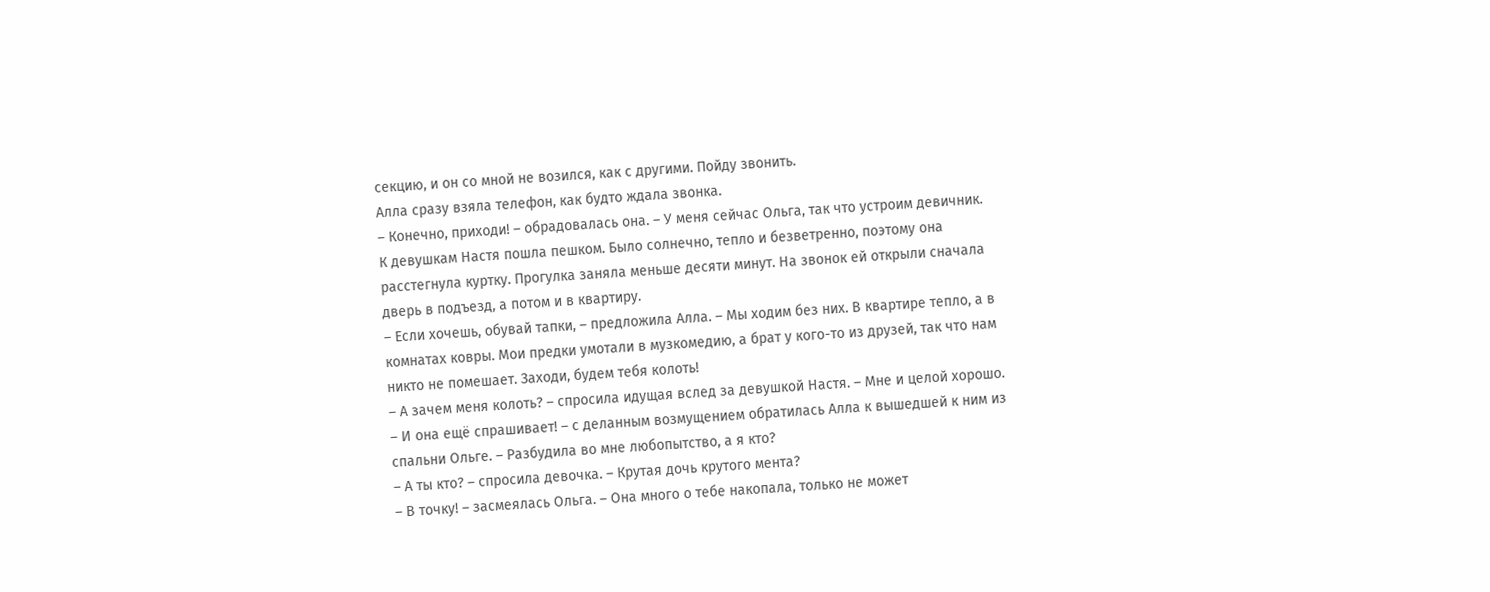секцию, и он со мной не возился, как с другими. Пойду звонить.
Алла сразу взяла телефон, как будто ждала звонка.
– Конечно, приходи! – обрадовалась она. – У меня сейчас Ольга, так что устроим девичник.
К девушкам Настя пошла пешком. Было солнечно, тепло и безветренно, поэтому она расстегнула куртку. Прогулка заняла меньше десяти минут. На звонок ей открыли сначала дверь в подъезд, а потом и в квартиру.
– Если хочешь, обувай тапки, – предложила Алла. – Мы ходим без них. В квартире тепло, а в комнатах ковры. Мои предки умотали в музкомедию, а брат у кого-то из друзей, так что нам никто не помешает. Заходи, будем тебя колоть!
– А зачем меня колоть? – спросила идущая вслед за девушкой Настя. – Мне и целой хорошо.
– И она ещё спрашивает! – с деланным возмущением обратилась Алла к вышедшей к ним из спальни Ольге. – Разбудила во мне любопытство, а я кто?
– А ты кто? – спросила девочка. – Крутая дочь крутого мента?
– В точку! – засмеялась Ольга. – Она много о тебе накопала, только не может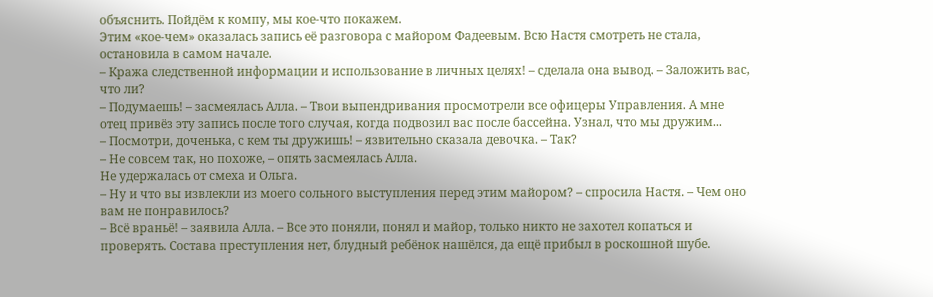объяснить. Пойдём к компу, мы кое-что покажем.
Этим «кое-чем» оказалась запись её разговора с майором Фадеевым. Всю Настя смотреть не стала, остановила в самом начале.
– Кража следственной информации и использование в личных целях! – сделала она вывод. – Заложить вас, что ли?
– Подумаешь! – засмеялась Алла. – Твои выпендривания просмотрели все офицеры Управления. А мне отец привёз эту запись после того случая, когда подвозил вас после бассейна. Узнал, что мы дружим...
– Посмотри, доченька, с кем ты дружишь! – язвительно сказала девочка. – Так?
– Не совсем так, но похоже, – опять засмеялась Алла.
Не удержалась от смеха и Ольга.
– Ну и что вы извлекли из моего сольного выступления перед этим майором? – спросила Настя. – Чем оно вам не понравилось?
– Всё враньё! – заявила Алла. – Все это поняли, понял и майор, только никто не захотел копаться и проверять. Состава преступления нет, блудный ребёнок нашёлся, да ещё прибыл в роскошной шубе.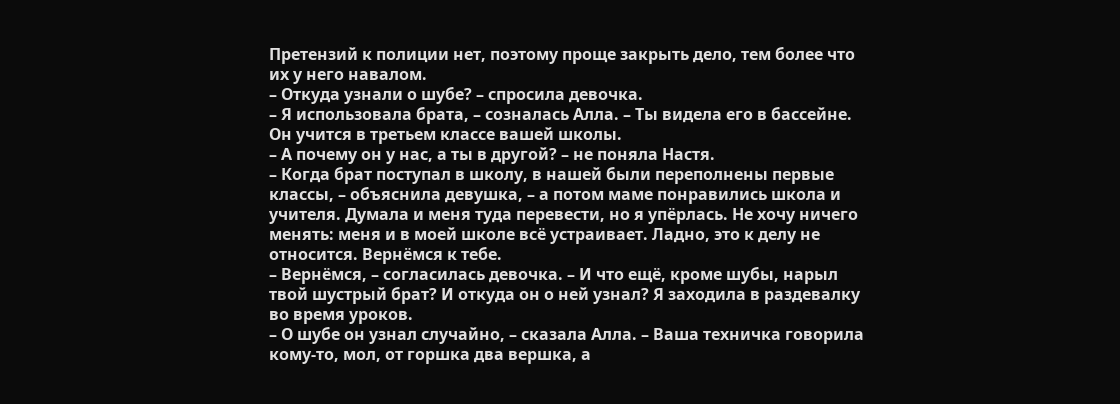Претензий к полиции нет, поэтому проще закрыть дело, тем более что их у него навалом.
– Откуда узнали о шубе? – спросила девочка.
– Я использовала брата, – созналась Алла. – Ты видела его в бассейне. Он учится в третьем классе вашей школы.
– А почему он у нас, а ты в другой? – не поняла Настя.
– Когда брат поступал в школу, в нашей были переполнены первые классы, – объяснила девушка, – а потом маме понравились школа и учителя. Думала и меня туда перевести, но я упёрлась. Не хочу ничего менять: меня и в моей школе всё устраивает. Ладно, это к делу не относится. Вернёмся к тебе.
– Вернёмся, – согласилась девочка. – И что ещё, кроме шубы, нарыл твой шустрый брат? И откуда он о ней узнал? Я заходила в раздевалку во время уроков.
– О шубе он узнал случайно, – сказала Алла. – Ваша техничка говорила кому-то, мол, от горшка два вершка, а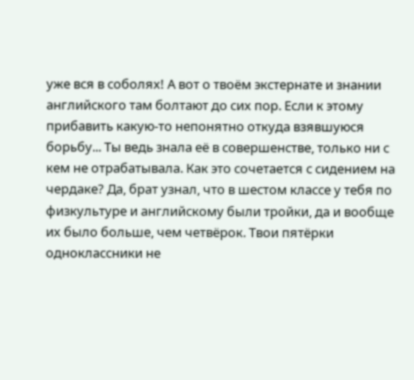уже вся в соболях! А вот о твоём экстернате и знании английского там болтают до сих пор. Если к этому прибавить какую-то непонятно откуда взявшуюся борьбу... Ты ведь знала её в совершенстве, только ни с кем не отрабатывала. Как это сочетается с сидением на чердаке? Да, брат узнал, что в шестом классе у тебя по физкультуре и английскому были тройки, да и вообще их было больше, чем четвёрок. Твои пятёрки одноклассники не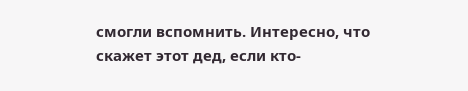смогли вспомнить. Интересно, что скажет этот дед, если кто-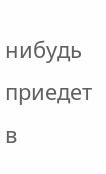нибудь приедет в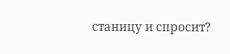станицу и спросит?